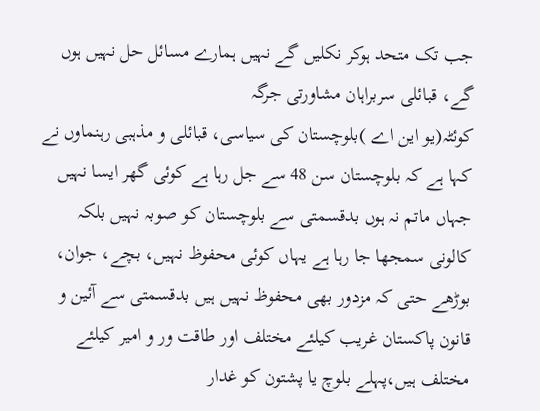جب تک متحد ہوکر نکلیں گے نہیں ہمارے مسائل حل نہیں ہوں گے، قبائلی سربراہان مشاورتی جرگہ
کوئٹہ(یو این اے )بلوچستان کی سیاسی، قبائلی و مذہبی رہنماوں نے کہا ہے کہ بلوچستان سن 48 سے جل رہا ہے کوئی گھر ایسا نہیں جہاں ماتم نہ ہوں بدقسمتی سے بلوچستان کو صوبہ نہیں بلکہ کالونی سمجھا جا رہا ہے یہاں کوئی محفوظ نہیں، بچے، جوان، بوڑھے حتی کہ مزدور بھی محفوظ نہیں ہیں بدقسمتی سے آئین و قانون پاکستان غریب کیلئے مختلف اور طاقت ور و امیر کیلئے مختلف ہیں،پہلے بلوچ یا پشتون کو غدار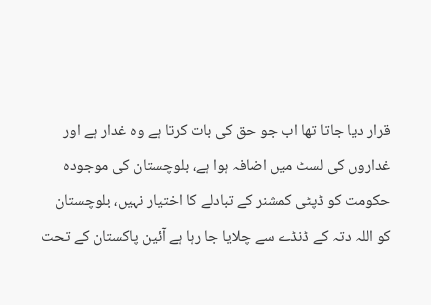قرار دیا جاتا تھا اب جو حق کی بات کرتا ہے وہ غدار ہے اور غداروں کی لسٹ میں اضافہ ہوا ہے، بلوچستان کی موجودہ حکومت کو ڈپٹی کمشنر کے تبادلے کا اختیار نہیں، بلوچستان کو اللہ دتہ کے ڈنڈے سے چلایا جا رہا ہے آئین پاکستان کے تحت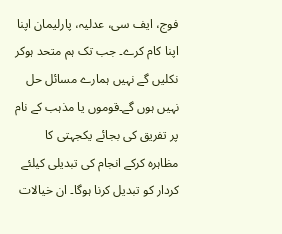فوج، ایف سی، عدلیہ، پارلیمان اپنا اپنا کام کرے۔ جب تک ہم متحد ہوکر نکلیں گے نہیں ہمارے مسائل حل نہیں ہوں گے۔قوموں یا مذہب کے نام پر تفریق کی بجائے یکجہتی کا مظاہرہ کرکے انجام کی تبدیلی کیلئے کردار کو تبدیل کرنا ہوگا۔ ان خیالات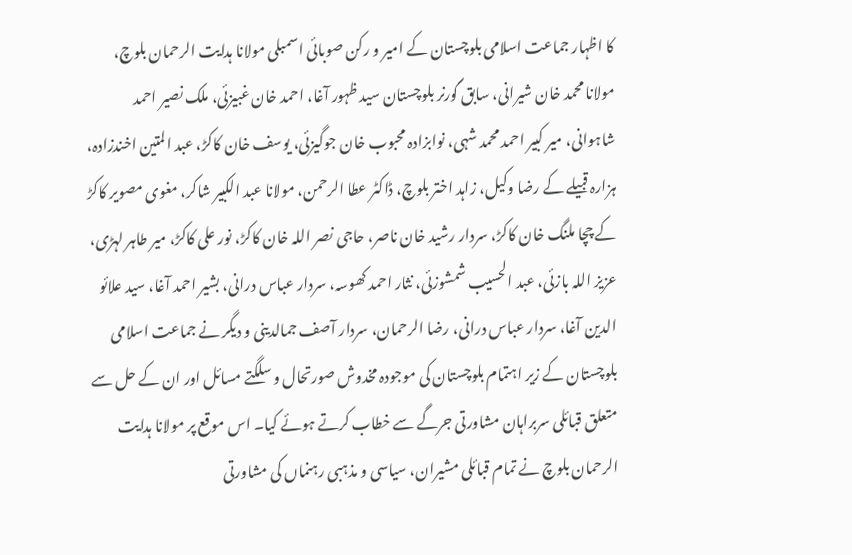کا اظہار جماعت اسلامی بلوچستان کے امیر و رکن صوبائی اسمبلی مولانا ہدایت الرحمان بلوچ، مولانا محمد خان شیرانی، سابق گورنر بلوچستان سید ظہور آغا، احمد خان غبیزئی، ملک نصیر احمد شاہوانی، میر کبیر احمد محمد شہی، نوابزادہ محبوب خان جوگیزئی، یوسف خان کاکڑ، عبد المتین اخندزادہ، ہزارہ قبیلے کے رضا وکیل، زاہد اختر بلوچ، ڈاکٹر عطا الرحمن، مولانا عبد الکبیر شاکر، مغوی مصویر کاکڑ کے چچا ملنگ خان کاکڑ، سردار رشید خان ناصر، حاجی نصر اللہ خان کاکڑ، نور علی کاکڑ، میر طاہر لہڑی، عزیز اللہ بازئی، عبد الحسیب شمشوزئی، نثار احمد کھوسہ، سردار عباس درانی، بشیر احمد آغا، سید علائو الدین آغا، سردار عباس درانی، رضا الرحمان، سردار آصف جمالدینی و دیگر نے جماعت اسلامی بلوچستان کے زیر اہتمام بلوچستان کی موجودہ مخدوش صورتحال و سلگتے مسائل اور ان کے حل سے متعلق قبائلی سربراہان مشاورتی جرگے سے خطاب کرتے ہوئے کیا۔ اس موقع پر مولانا ہدایت الرحمان بلوچ نے تمام قبائلی مشیران، سیاسی و مذہبی رہنماں کی مشاورتی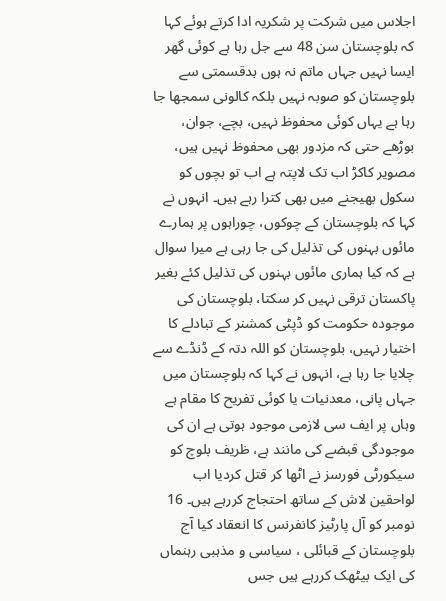اجلاس میں شرکت پر شکریہ ادا کرتے ہوئے کہا کہ بلوچستان سن 48 سے جل رہا ہے کوئی گھر ایسا نہیں جہاں ماتم نہ ہوں بدقسمتی سے بلوچستان کو صوبہ نہیں بلکہ کالونی سمجھا جا رہا ہے یہاں کوئی محفوظ نہیں، بچے، جوان، بوڑھے حتی کہ مزدور بھی محفوظ نہیں ہیں، مصویر کاکڑ اب تک لاپتہ ہے اب تو بچوں کو سکول بھیجنے میں بھی کترا رہے ہیں۔ انہوں نے کہا کہ بلوچستان کے چوکوں، چوراہوں پر ہمارے مائوں بہنوں کی تذلیل کی جا رہی ہے میرا سوال ہے کہ کیا ہماری مائوں بہنوں کی تذلیل کئے بغیر پاکستان ترقی نہیں کر سکتا، بلوچستان کی موجودہ حکومت کو ڈپٹی کمشنر کے تبادلے کا اختیار نہیں، بلوچستان کو اللہ دتہ کے ڈنڈے سے چلایا جا رہا ہے، انہوں نے کہا کہ بلوچستان میں جہاں پانی، معدنیات یا کوئی تفریح کا مقام ہے وہاں پر ایف سی لازمی موجود ہوتی ہے ان کی موجودگی قبضے کی مانند ہے، ظریف بلوچ کو سیکورٹی فورسز نے اٹھا کر قتل کردیا اب لواحقین لاش کے ساتھ احتجاج کررہے ہیں۔ 16 نومبر کو آل پارٹیز کانفرنس کا انعقاد کیا آج بلوچستان کے قبائلی ، سیاسی و مذہبی رہنماں کی ایک بیٹھک کررہے ہیں جس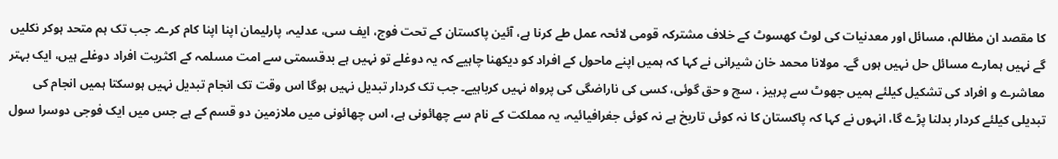کا مقصد ان مظالم، مسائل اور معدنیات کی لوٹ کھسوٹ کے خلاف مشترکہ قومی لائحہ عمل طے کرنا ہے، آئین پاکستان کے تحت فوج، ایف سی، عدلیہ، پارلیمان اپنا اپنا کام کرے۔ جب تک ہم متحد ہوکر نکلیں گے نہیں ہمارے مسائل حل نہیں ہوں گے۔ مولانا محمد خان شیرانی نے کہا کہ ہمیں اپنے ماحول کے افراد کو دیکھنا چاہیے کہ یہ دوغلے تو نہیں ہے بدقسمتی سے امت مسلمہ کے اکثریت افراد دوغلے ہیں، ایک بہتر معاشرے و افراد کی تشکیل کیلئے ہمیں جھوٹ سے پرہیز ، سچ و حق گوئی، کسی کی ناراضگی کی پرواہ نہیں کرباہیے۔ جب تک کردار تبدیل نہیں ہوگا اس وقت تک انجام تبدیل نہیں ہوسکتا ہمیں انجام کی تبدیلی کیلئے کردار بدلنا پڑے گا، انہوں نے کہا کہ پاکستان کا نہ کوئی تاریخ ہے نہ کوئی جغرافیائیہ، یہ مملکت کے نام سے چھائونی ہے، اس چھائونی میں ملازمین دو قسم کے ہے جس میں ایک فوجی دوسرا سول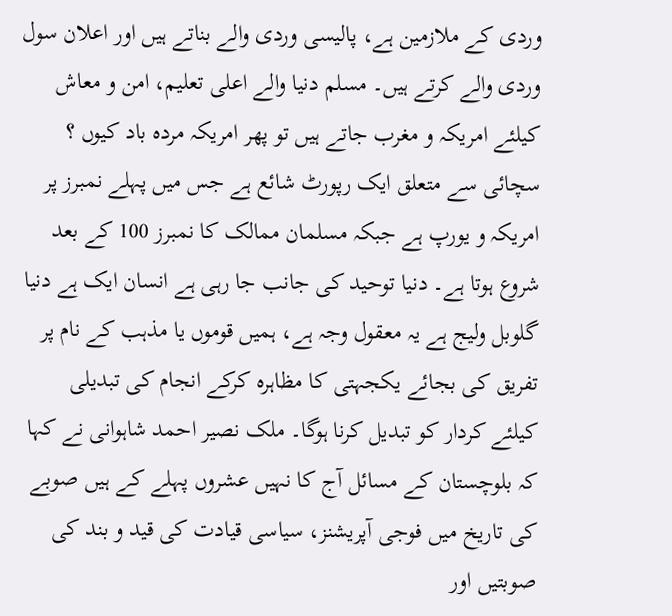وردی کے ملازمین ہے، پالیسی وردی والے بناتے ہیں اور اعلان سول وردی والے کرتے ہیں۔ مسلم دنیا والے اعلی تعلیم، امن و معاش کیلئے امریکہ و مغرب جاتے ہیں تو پھر امریکہ مردہ باد کیوں ؟ سچائی سے متعلق ایک رپورٹ شائع ہے جس میں پہلے نمبرز پر امریکہ و یورپ ہے جبکہ مسلمان ممالک کا نمبرز 100 کے بعد شروع ہوتا ہے۔ دنیا توحید کی جانب جا رہی ہے انسان ایک ہے دنیا گلوبل ولیج ہے یہ معقول وجہ ہے، ہمیں قوموں یا مذہب کے نام پر تفریق کی بجائے یکجہتی کا مظاہرہ کرکے انجام کی تبدیلی کیلئے کردار کو تبدیل کرنا ہوگا۔ ملک نصیر احمد شاہوانی نے کہا کہ بلوچستان کے مسائل آج کا نہیں عشروں پہلے کے ہیں صوبے کی تاریخ میں فوجی آپریشنز، سیاسی قیادت کی قید و بند کی صوبتیں اور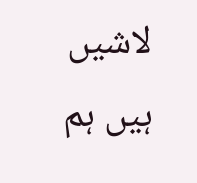لاشیں ہیں ہم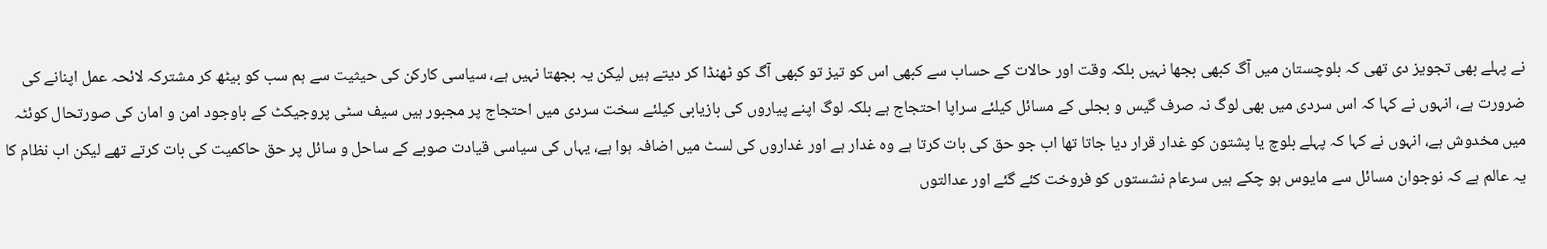نے پہلے بھی تجویز دی تھی کہ بلوچستان میں آگ کبھی بجھا نہیں بلکہ وقت اور حالات کے حساب سے کبھی اس کو تیز تو کبھی آگ کو ٹھنڈا کر دیتے ہیں لیکن یہ بجھتا نہیں ہے، سیاسی کارکن کی حیثیت سے ہم سب کو بیٹھ کر مشترکہ لائحہ عمل اپنانے کی ضرورت ہے، انہوں نے کہا کہ اس سردی میں بھی لوگ نہ صرف گیس و بجلی کے مسائل کیلئے سراپا احتجاج ہے بلکہ لوگ اپنے پیاروں کی بازیابی کیلئے سخت سردی میں احتجاج پر مجبور ہیں سیف سٹی پروجیکٹ کے باوجود امن و امان کی صورتحال کوئٹہ میں مخدوش ہے، انہوں نے کہا کہ پہلے بلوچ یا پشتون کو غدار قرار دیا جاتا تھا اب جو حق کی بات کرتا ہے وہ غدار ہے اور غداروں کی لسٹ میں اضافہ ہوا ہے، یہاں کی سیاسی قیادت صوبے کے ساحل و سائل پر حق حاکمیت کی بات کرتے تھے لیکن اب نظام کا یہ عالم ہے کہ نوجوان مسائل سے مایوس ہو چکے ہیں سرعام نشستوں کو فروخت کئے گئے اور عدالتوں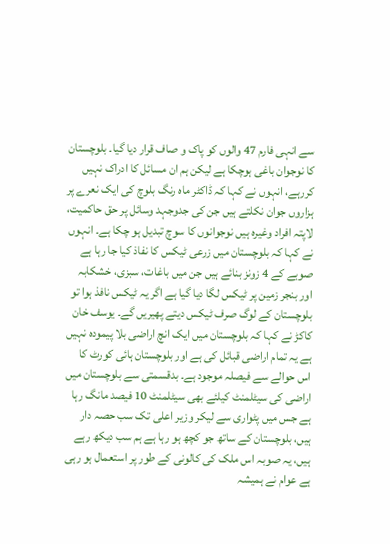سے انہی فارم 47 والوں کو پاک و صاف قرار دیا گیا۔ بلوچستان کا نوجوان باغی ہوچکا ہے لیکن ہم ان مسائل کا ادراک نہیں کررہے، انہوں نے کہا کہ ڈاکٹر ماہ رنگ بلوچ کی ایک نعرے پر ہزاروں جوان نکلتے ہیں جن کی جدوجہد وسائل پر حق حاکمیت، لاپتہ افراد وغیرہ ہیں نوجوانوں کا سوچ تبدیل ہو چکا ہے۔ انہوں نے کہا کہ بلوچستان میں زرعی ٹیکس کا نفاذ کیا جا رہا ہے صوبے کے 4 زونز بنائے ہیں جن میں باغات، سبزی، خشکابہ اور بنجر زمین پر ٹیکس لگا دیا گیا ہے اگر یہ ٹیکس نافذ ہوا تو بلوچستان کے لوگ صرف ٹیکس دیتے پھیریں گے۔ یوسف خان کاکڑ نے کہا کہ بلوچستان میں ایک انچ اراضی بلا پیمودہ نہیں ہے یہ تمام اراضی قبائل کی ہے اور بلوچستان ہائی کورٹ کا اس حوالے سے فیصلہ موجود ہے۔ بدقسمتی سے بلوچستان میں اراضی کی سیٹلمنٹ کیلئے بھی سیٹلمنٹ 10 فیصد مانگ رہا ہے جس میں پٹواری سے لیکر وزیر اعلی تک سب حصہ دار ہیں، بلوچستان کے ساتھ جو کچھ ہو رہا ہے ہم سب دیکھ رہے ہیں، یہ صوبہ اس ملک کی کالونی کے طور پر استعمال ہو رہی ہے عوام نے ہمیشہ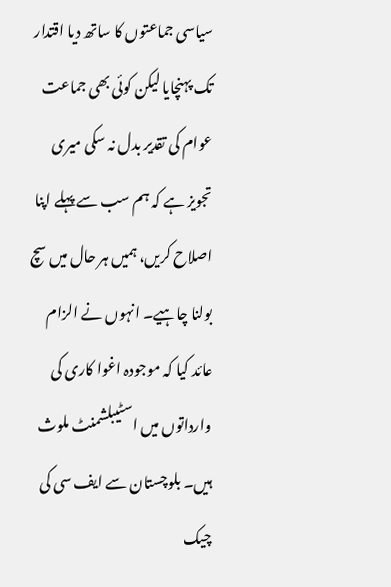سیاسی جماعتوں کا ساتھ دیا اقتدار تک پہنچایا لیکن کوئی بھی جماعت عوام کی تقدیر بدل نہ سکی میری تجویز ہے کہ ہم سب سے پہلے اپنا اصلاح کریں، ہمیں ہر حال میں سچ بولنا چاہیے۔ انہوں نے الزام عائد کیا کہ موجودہ اغوا کاری کی وارداتوں میں اسٹیبلشمنٹ ملوث ہیں۔ بلوچستان سے ایف سی کی چیک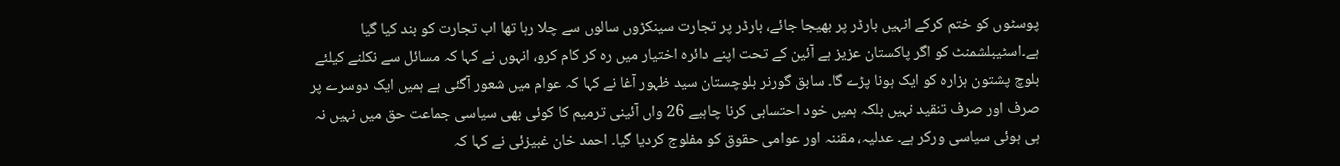پوسٹوں کو ختم کرکے انہیں بارڈر پر بھیجا جائے، بارڈر پر تجارت سینکڑوں سالوں سے چلا رہا تھا اب تجارت کو بند کیا گیا ہے۔اسٹیبلشمنٹ کو اگر پاکستان عزیز ہے آئین کے تحت اپنے دائرہ اختیار میں رہ کر کام کرو، انہوں نے کہا کہ مسائل سے نکلنے کیلئے بلوچ پشتون ہزارہ کو ایک ہونا پڑے گا۔ سابق گورنر بلوچستان سید ظہور آغا نے کہا کہ عوام میں شعور آگئی ہے ہمیں ایک دوسرے پر صرف اور صرف تنقید نہیں بلکہ ہمیں خود احتسابی کرنا چاہیے 26 واں آئینی ترمیم کا کوئی بھی سیاسی جماعت حق میں نہیں نہ ہی ہوئی سیاسی ورکر ہے۔ عدلیہ، مقننہ اور عوامی حقوق کو مفلوج کردیا گیا۔ احمد خان غبیزئی نے کہا کہ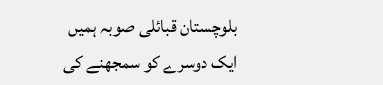بلوچستان قبائلی صوبہ ہمیں ایک دوسرے کو سمجھنے کی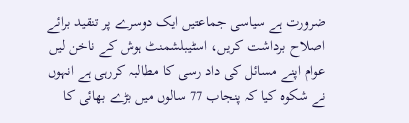ضرورت ہے سیاسی جماعتیں ایک دوسرے پر تنقید برائے اصلاح برداشت کریں، اسٹیبلشمنٹ ہوش کے ناخن لیں عوام اپنے مسائل کی داد رسی کا مطالبہ کررہی ہے انہوں نے شکوہ کیا کہ پنجاب 77 سالوں میں بڑے بھائی کا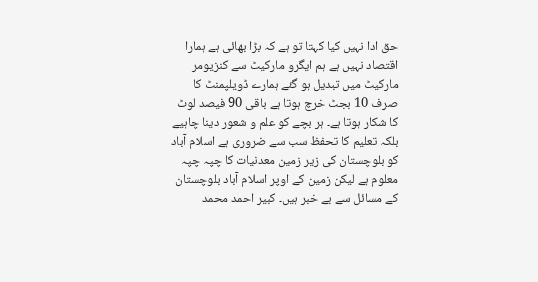حق ادا نہیں کیا کہتا تو ہے کہ بڑا بھائی ہے ہمارا اقتصاد نہیں ہے ہم ایگرو مارکیٹ سے کنزیومر مارکیٹ میں تبدیل ہو گئے ہمارے ڈویلپمنٹ کا صرف 10 بجٹ خرچ ہوتا ہے باقی 90 فیصد لوٹ کا شکار ہوتا ہے۔ ہر بچے کو علم و شعور دینا چاہیے بلکہ تعلیم کا تحفظ سب سے ضروری ہے اسلام آباد کو بلوچستان کی زیر زمین معدنیات کا چپہ چپہ معلوم ہے لیکن زمین کے اوپر اسلام آباد بلوچستان کے مسائل سے بے خبر ہیں۔ کبیر احمد محمد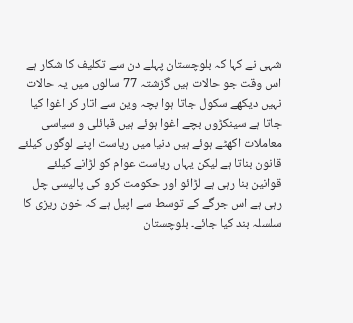شہی نے کہا کہ بلوچستان پہلے دن سے تکلیف کا شکار ہے اس وقت جو حالات ہیں گزشتہ 77 سالوں میں یہ حالات نہیں دیکھے سکول جاتا ہوا بچہ وین سے اتار کر اغوا کیا جاتا ہے سینکڑوں بچے اغوا ہوئے ہیں قبائلی و سیاسی معاملات اکھٹے ہوئے ہیں دنیا میں ریاست اپنے لوگوں کیلئے قانون بناتا ہے لیکن یہاں ریاست عوام کو لڑانے کیلئے قوانین بنا رہی ہے لڑائو اور حکومت کرو کی پالیسی چل رہی ہے اس جرگے کے توسط سے اپیل ہے کہ خون ریزی کا سلسلہ بند کیا جائے۔ بلوچستان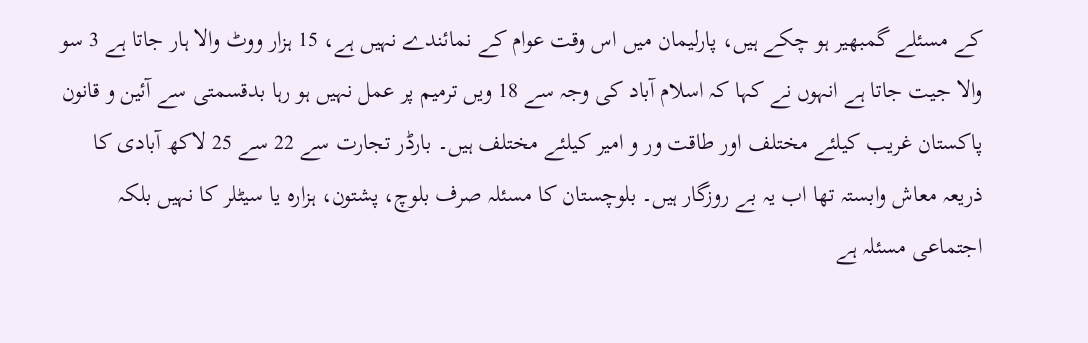کے مسئلے گمبھیر ہو چکے ہیں، پارلیمان میں اس وقت عوام کے نمائندے نہیں ہے، 15 ہزار ووٹ والا ہار جاتا ہے 3 سو والا جیت جاتا ہے انہوں نے کہا کہ اسلام آباد کی وجہ سے 18 ویں ترمیم پر عمل نہیں ہو رہا بدقسمتی سے آئین و قانون پاکستان غریب کیلئے مختلف اور طاقت ور و امیر کیلئے مختلف ہیں۔ بارڈر تجارت سے 22 سے 25 لاکھ آبادی کا ذریعہ معاش وابستہ تھا اب یہ بے روزگار ہیں۔ بلوچستان کا مسئلہ صرف بلوچ، پشتون، ہزارہ یا سیٹلر کا نہیں بلکہ اجتماعی مسئلہ ہے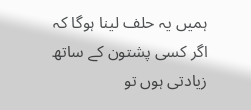ہمیں یہ حلف لینا ہوگا کہ اگر کسی پشتون کے ساتھ زیادتی ہوں تو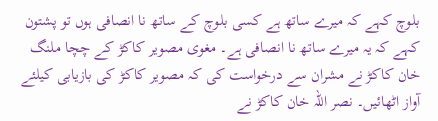بلوچ کہے کہ میرے ساتھ ہے کسی بلوچ کے ساتھ نا انصافی ہوں تو پشتون کہے کہ یہ میرے ساتھ نا انصافی ہے۔ مغوی مصویر کاکڑ کے چچا ملنگ خان کاکڑ نے مشران سے درخواست کی کہ مصویر کاکڑ کی بازیابی کیلئے آواز اٹھائیں۔ نصر اللہ خان کاکڑ نے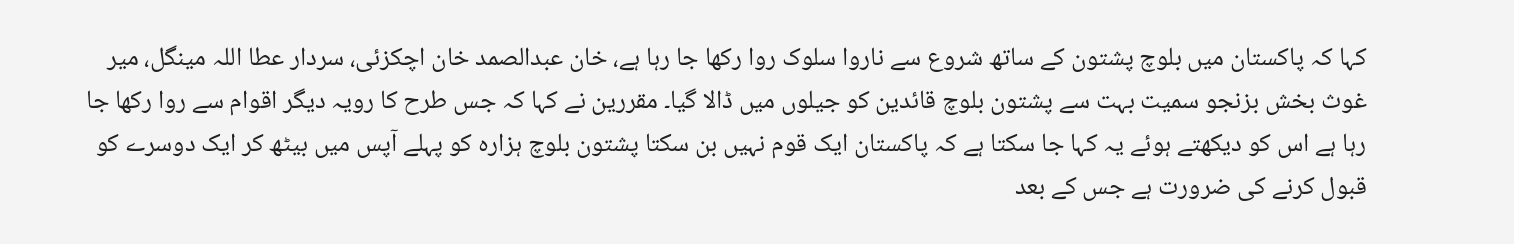کہا کہ پاکستان میں بلوچ پشتون کے ساتھ شروع سے ناروا سلوک روا رکھا جا رہا ہے، خان عبدالصمد خان اچکزئی، سردار عطا اللہ مینگل، میر غوث بخش بزنجو سمیت بہت سے پشتون بلوچ قائدین کو جیلوں میں ڈالا گیا۔ مقررین نے کہا کہ جس طرح کا رویہ دیگر اقوام سے روا رکھا جا رہا ہے اس کو دیکھتے ہوئے یہ کہا جا سکتا ہے کہ پاکستان ایک قوم نہیں بن سکتا پشتون بلوچ ہزارہ کو پہلے آپس میں بیٹھ کر ایک دوسرے کو قبول کرنے کی ضرورت ہے جس کے بعد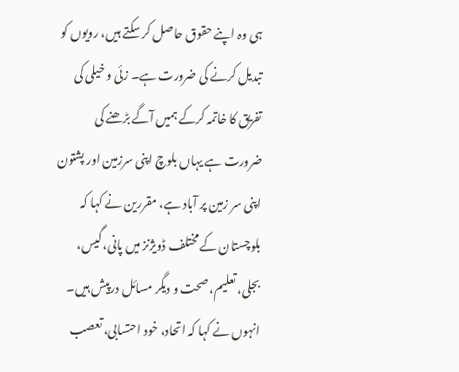ہی وہ اپنے حقوق حاصل کر سکتے ہیں، رویوں کو تبدیل کرنے کی ضرورت ہے۔ زئی و خیلی کی تفریق کا خاتمہ کرکے ہمیں آگے بڑھنے کی ضرورت ہے یہاں بلوچ اپنی سرزمین اور پشتون اپنی سر زمین پر آباد ہے، مقررین نے کہا کہ بلوچستان کے مختلف ڈویژنز میں پانی، گیس، بجلی، تعلیم، صحت و دیگر مسائل درپیش ہیں۔ انہوں نے کہا کہ اتحاد، خود احتسابی، تعصب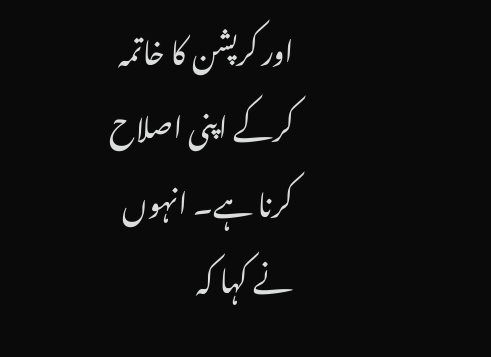اور کرپشن کا خاتمہ کرکے اپنی اصلاح کرنا ہے۔ انہوں نے کہا کہ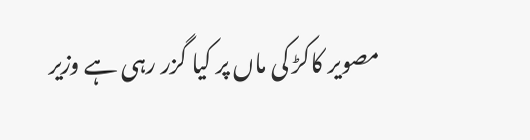مصویر کاکڑ کی ماں پر کیا گزر رہی ہے وزیر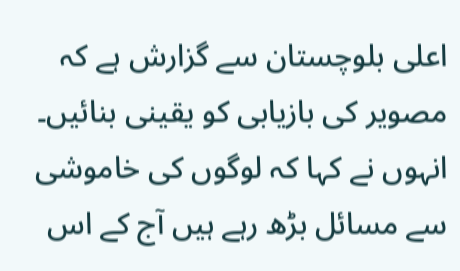اعلی بلوچستان سے گزارش ہے کہ مصویر کی بازیابی کو یقینی بنائیں۔ انہوں نے کہا کہ لوگوں کی خاموشی سے مسائل بڑھ رہے ہیں آج کے اس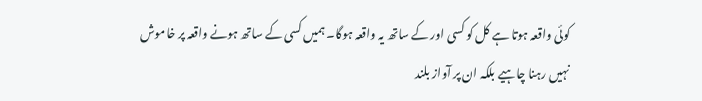کوئی واقعہ ہوتا ہے کل کو کسی اور کے ساتھ یہ واقعہ ہوگا۔ ہمیں کسی کے ساتھ ہونے واقعہ پر خاموش نہیں رہنا چاہیے بلکہ ان پر آواز بلند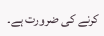کرنے کی ضرورت ہے۔